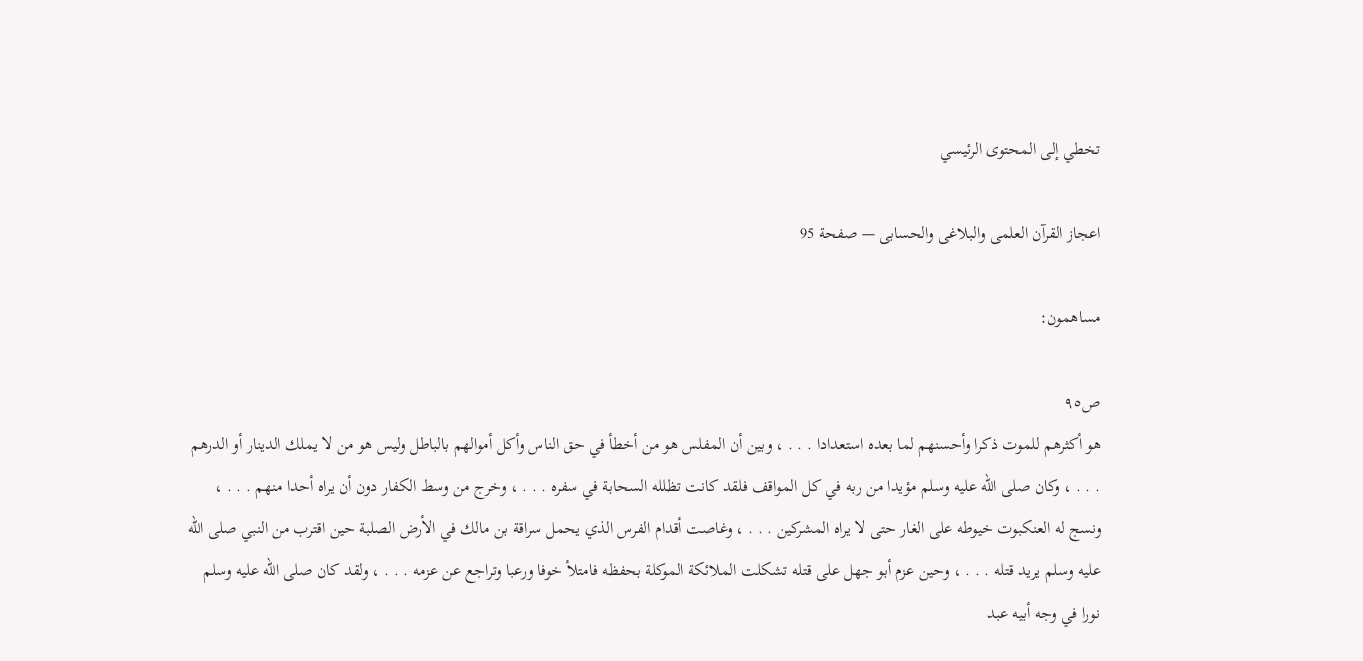تخطي إلى المحتوى الرئيسي

اعجاز القرآن العلمى والبلاغى والحسابى — صفحة 95

مساهمون:

ص٩٥
هو أكثرهم للموت ذكرا وأحسنهم لما بعده استعدادا . . . ، وبين أن المفلس هو من أخطأ في حق الناس وأكل أموالهم بالباطل وليس هو من لا يملك الدينار أو الدرهم . . . ، وكان صلى اللّه عليه وسلم مؤيدا من ربه في كل المواقف فلقد كانت تظلله السحابة في سفره . . . ، وخرج من وسط الكفار دون أن يراه أحدا منهم . . . ، ونسج له العنكبوت خيوطه على الغار حتى لا يراه المشركين . . . ، وغاصت أقدام الفرس الذي يحمل سراقة بن مالك في الأرض الصلبة حين اقترب من النبي صلى اللّه عليه وسلم يريد قتله . . . ، وحين عزم أبو جهل على قتله تشكلت الملائكة الموكلة بحفظه فامتلأ خوفا ورعبا وتراجع عن عزمه . . . ، ولقد كان صلى اللّه عليه وسلم نورا في وجه أبيه عبد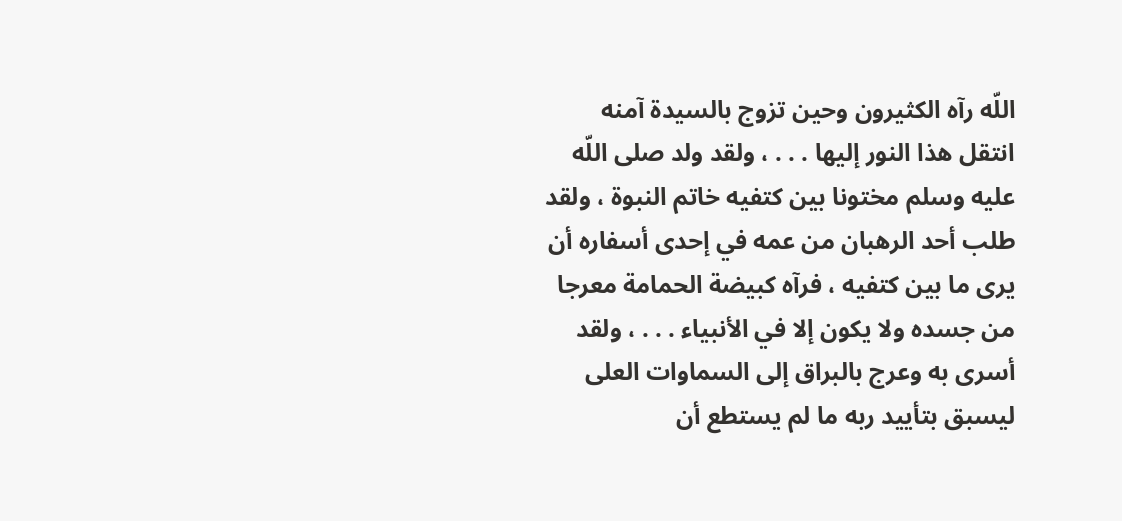اللّه رآه الكثيرون وحين تزوج بالسيدة آمنه انتقل هذا النور إليها . . . ، ولقد ولد صلى اللّه عليه وسلم مختونا بين كتفيه خاتم النبوة ، ولقد طلب أحد الرهبان من عمه في إحدى أسفاره أن يرى ما بين كتفيه ، فرآه كبيضة الحمامة معرجا من جسده ولا يكون إلا في الأنبياء . . . ، ولقد أسرى به وعرج بالبراق إلى السماوات العلى ليسبق بتأييد ربه ما لم يستطع أن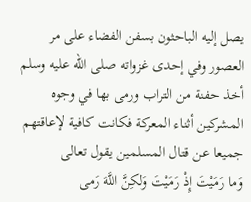يصل إليه الباحثون بسفن الفضاء على مر العصور وفي إحدى غزواته صلى اللّه عليه وسلم أخذ حفنة من التراب ورمى بها في وجوه المشركين أثناء المعركة فكانت كافية لإعاقتهم جميعا عن قتال المسلمين يقول تعالى
وَما رَمَيْتَ إِذْ رَمَيْتَ وَلكِنَّ اللَّهَ رَمى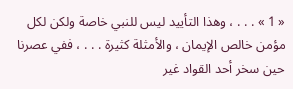« 1 » . . . ، وهذا التأييد ليس للنبي خاصة ولكن لكل مؤمن خالص الإيمان ، والأمثلة كثيرة . . . ، ففي عصرنا حين سخر أحد القواد غير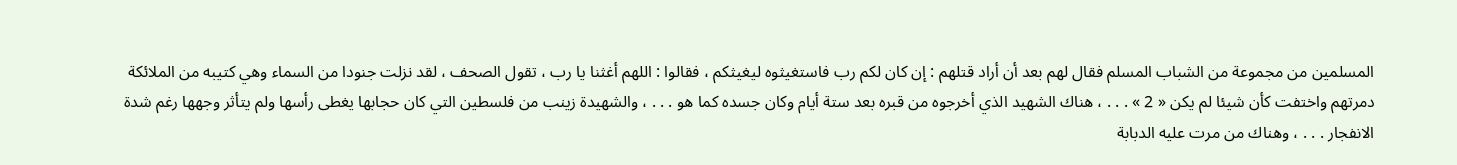المسلمين من مجموعة من الشباب المسلم فقال لهم بعد أن أراد قتلهم : إن كان لكم رب فاستغيثوه ليغيثكم ، فقالوا : اللهم أغثنا يا رب ، تقول الصحف ، لقد نزلت جنودا من السماء وهي كتيبه من الملائكة دمرتهم واختفت كأن شيئا لم يكن « 2 » . . . ، هناك الشهيد الذي أخرجوه من قبره بعد ستة أيام وكان جسده كما هو . . . ، والشهيدة زينب من فلسطين التي كان حجابها يغطى رأسها ولم يتأثر وجهها رغم شدة الانفجار . . . ، وهناك من مرت عليه الدبابة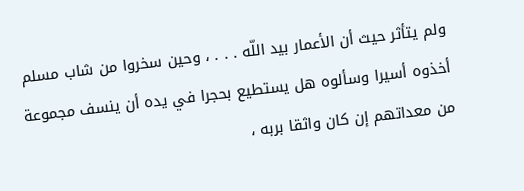ولم يتأثر حيث أن الأعمار بيد اللّه . . . ، وحين سخروا من شاب مسلم أخذوه أسيرا وسألوه هل يستطيع بحجرا في يده أن ينسف مجموعة من معداتهم إن كان واثقا بربه ،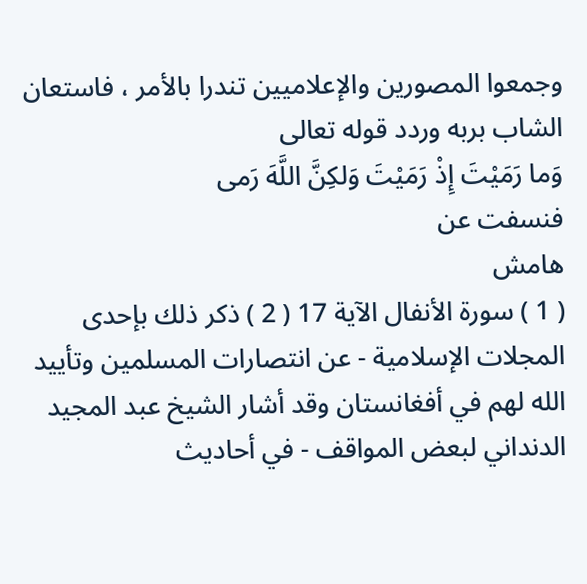وجمعوا المصورين والإعلاميين تندرا بالأمر ، فاستعان الشاب بربه وردد قوله تعالى
وَما رَمَيْتَ إِذْ رَمَيْتَ وَلكِنَّ اللَّهَ رَمى
فنسفت عن
هامش
( 1 ) سورة الأنفال الآية 17 ( 2 ) ذكر ذلك بإحدى المجلات الإسلامية - عن انتصارات المسلمين وتأييد الله لهم في أفغانستان وقد أشار الشيخ عبد المجيد الدنداني لبعض المواقف - في أحاديث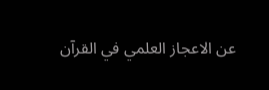عن الاعجاز العلمي في القرآن